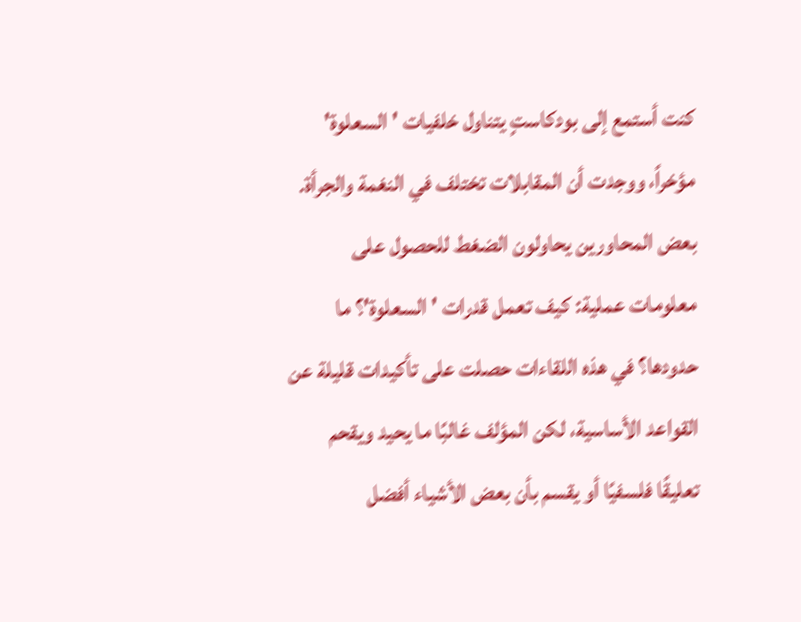كنت أستمع إلى بودكاستٍ يتناول خلفيات 'السعلوة' مؤخراً، ووجدت أن المقابلات تختلف في النغمة والجرأة.
بعض المحاورين يحاولون الضغط للحصول على معلومات عملية: كيف تعمل قدرات 'السعلوة'؟ ما حدودها؟ في هذه اللقاءات حصلت على تأكيدات قليلة عن القواعد الأساسية، لكن المؤلف غالبًا ما يحيد ويقحم تعليقًا فلسفيًا أو يقسم بأن بعض الأشياء أفضل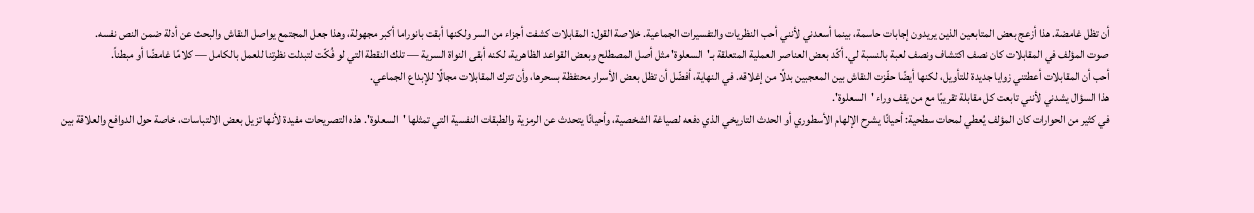أن تظل غامضة. هذا أزعج بعض المتابعين الذين يريدون إجابات حاسمة، بينما أسعدني لأنني أحب النظريات والتفسيرات الجماعية. خلاصة القول: المقابلات كشفت أجزاء من السر ولكنها أبقت بانوراما أكبر مجهولة، وهذا جعل المجتمع يواصل النقاش والبحث عن أدلة ضمن النص نفسه.
صوت المؤلف في المقابلات كان نصف اكتشاف ونصف لعبة بالنسبة لي. أكّد بعض العناصر العملية المتعلقة بـ'السعلوة' مثل أصل المصطلح وبعض القواعد الظاهرية، لكنه أبقى النواة السرية — تلك النقطة التي لو فُكّت لتبدلت نظرتنا للعمل بالكامل — كلامًا غامضًا أو مبطناً.
أحب أن المقابلات أعطتني زوايا جديدة للتأويل، لكنها أيضًا حفّزت النقاش بين المعجبين بدلًا من إغلاقه. في النهاية، أفضّل أن تظل بعض الأسرار محتفظة بسحرها، وأن تترك المقابلات مجالًا للإبداع الجماعي.
هذا السؤال يشدني لأنني تابعت كل مقابلة تقريبًا مع من يقف وراء 'السعلوة'.
في كثير من الحوارات كان المؤلف يُعطي لمحات سطحية: أحيانًا يشرح الإلهام الأسطوري أو الحدث التاريخي الذي دفعه لصياغة الشخصية، وأحيانًا يتحدث عن الرمزية والطبقات النفسية التي تمثلها 'السعلوة'. هذه التصريحات مفيدة لأنها تزيل بعض الالتباسات، خاصة حول الدوافع والعلاقة بين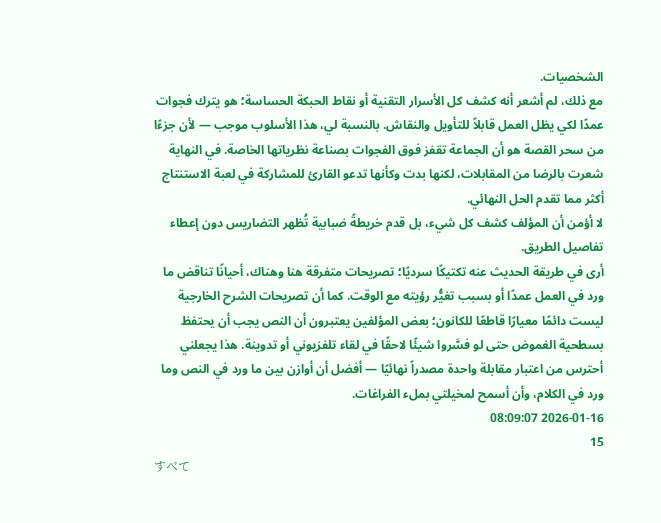الشخصيات.
مع ذلك، لم أشعر أنه كشف كل الأسرار التقنية أو نقاط الحبكة الحساسة؛ هو يترك فجوات عمدًا لكي يظل العمل قابلاً للتأويل والنقاش. بالنسبة لي، هذا الأسلوب موجب — لأن جزءًا من سحر القصة هو أن الجماعة تقفز فوق الفجوات بصناعة نظرياتها الخاصة. في النهاية شعرت بالرضا من المقابلات، لكنها بدت وكأنها تدعو القارئ للمشاركة في لعبة الاستنتاج أكثر مما تقدم الحل النهائي.
لا أؤمن أن المؤلف كشف كل شيء، بل قدم خريطةً ضبابية تُظهر التضاريس دون إعطاء تفاصيل الطريق.
أرى في طريقة الحديث عنه تكتيكًا سرديًا؛ تصريحات متفرقة هنا وهناك، أحيانًا تناقض ما ورد في العمل عمدًا أو بسبب تغيُّر رؤيته مع الوقت. كما أن تصريحات الشرح الخارجية ليست دائمًا معيارًا قاطعًا للكانون؛ بعض المؤلفين يعتبرون أن النص يجب أن يحتفظ بسطحية الغموض حتى لو فسَّروا شيئًا لاحقًا في لقاء تلفزيوني أو تدوينة. هذا يجعلني أحترس من اعتبار مقابلة واحدة مصدراً نهائيًا — أفضل أن أوازن بين ما ورد في النص وما ورد في الكلام، وأن أسمح لمخيلتي بملء الفراغات.
2026-01-16 08:09:07
15
すべて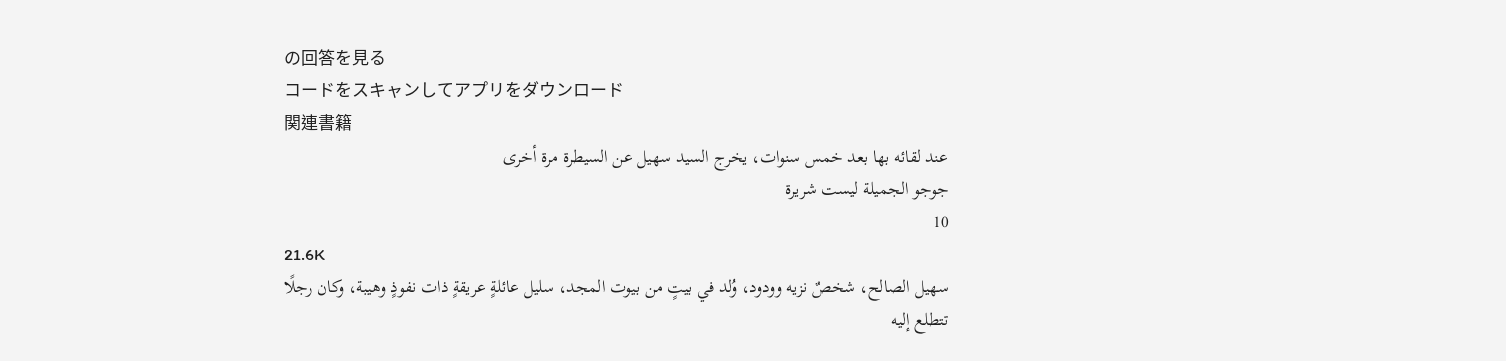の回答を見る
コードをスキャンしてアプリをダウンロード
関連書籍
عند لقائه بها بعد خمس سنوات، يخرج السيد سهيل عن السيطرة مرة أخرى
جوجو الجميلة ليست شريرة
10
21.6K
سهيل الصالح، شخصٌ نزيه وودود، وُلد في بيتٍ من بيوت المجد، سليل عائلةٍ عريقةٍ ذات نفوذٍ وهيبة، وكان رجلًا تتطلع إليه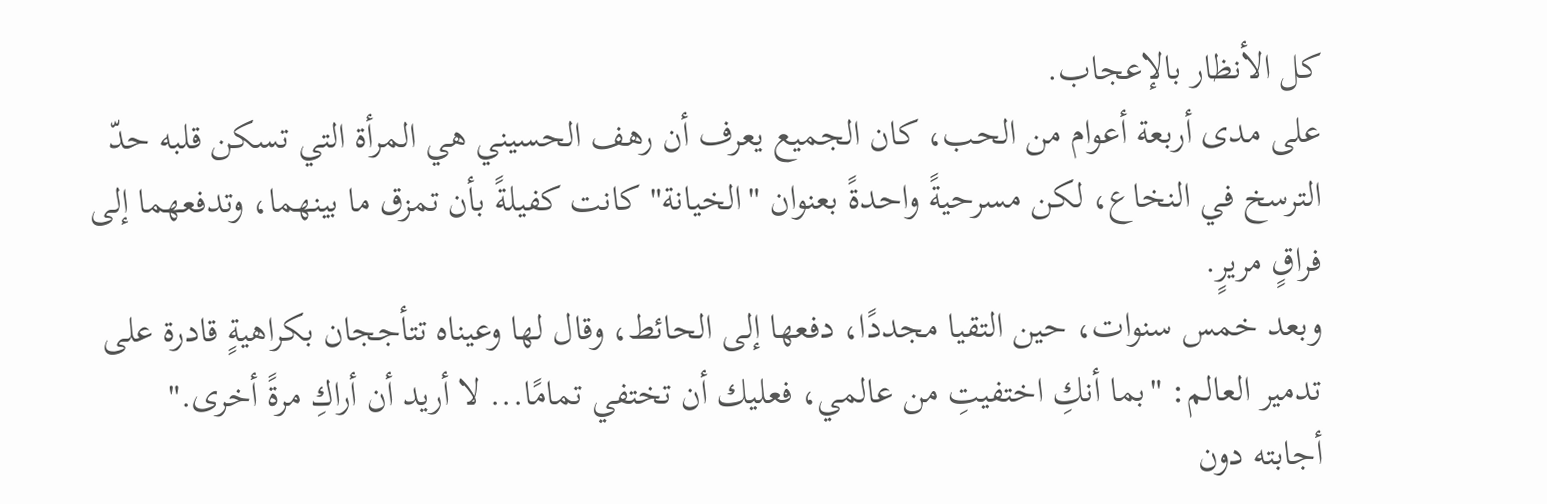كل الأنظار بالإعجاب.
على مدى أربعة أعوام من الحب، كان الجميع يعرف أن رهف الحسيني هي المرأة التي تسكن قلبه حدّ الترسخ في النخاع، لكن مسرحيةً واحدةً بعنوان "الخيانة" كانت كفيلةً بأن تمزق ما بينهما، وتدفعهما إلى فراقٍ مريرٍ.
وبعد خمس سنوات، حين التقيا مجددًا، دفعها إلى الحائط، وقال لها وعيناه تتأججان بكراهيةٍ قادرة على تدمير العالم: "بما أنكِ اختفيتِ من عالمي، فعليك أن تختفي تمامًا... لا أريد أن أراكِ مرةً أخرى."
أجابته دون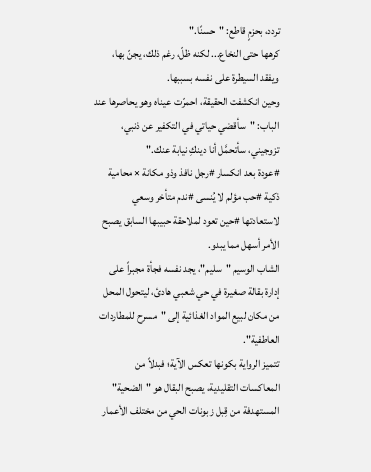تردد، بحزمٍ قاطع: "حسنًا."
كرهها حتى النخاع... لكنه ظلّ، رغم ذلك، يجنّ بها، ويفقد السيطرة على نفسه بسببها.
وحين انكشفت الحقيقة، احمرّت عيناه وهو يحاصرها عند الباب: "سأقضي حياتي في التكفير عن ذنبي، تزوجيني، سأتحمَّل أنا دينكِ نيابة عنك."
#عودة بعد انكسار #رجل نافذ وذو مكانة × محامية ذكية #حب مؤلم لا يُنسى #ندم متأخر وسعي لاستعادتها #حين تعود لملاحقة حبيبها السابق يصبح الأمر أسهل مما يبدو.
الشاب الوسيم "سليم"، يجد نفسه فجأة مجبراً على إدارة بقالة صغيرة في حي شعبي هادئ، ليتحول المحل من مكان لبيع المواد الغذائية إلى "مسرح للمطاردات العاطفية".
تتميز الرواية بكونها تعكس الآية؛ فبدلاً من المعاكسات التقليدية، يصبح البقال هو "الضحية" المستهدفة من قِبل زبونات الحي من مختلف الأعمار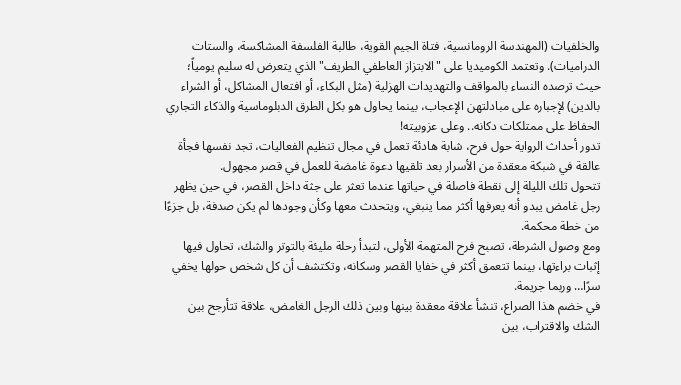والخلفيات (المهندسة الرومانسية، فتاة الجيم القوية، طالبة الفلسفة المشاكسة، والستات الدراميات). وتعتمد الكوميديا على "الابتزاز العاطفي الطريف" الذي يتعرض له سليم يومياً؛ حيث ترصده النساء بالمواقف والتهديدات الهزلية (مثل البكاء، أو افتعال المشاكل، أو الشراء بالدين) لإجباره على مبادلتهن الإعجاب، بينما يحاول هو بكل الطرق الدبلوماسية والذكاء التجاري الحفاظ على ممتلكات دكانه.. وعلى عزوبيته!
تدور أحداث الرواية حول فرح، شابة هادئة تعمل في مجال تنظيم الفعاليات، تجد نفسها فجأة عالقة في شبكة معقدة من الأسرار بعد تلقيها دعوة غامضة للعمل في قصر مجهول.
تتحول تلك الليلة إلى نقطة فاصلة في حياتها عندما تعثر على جثة داخل القصر، في حين يظهر رجل غامض يبدو أنه يعرفها أكثر مما ينبغي، ويتحدث معها وكأن وجودها لم يكن صدفة، بل جزءًا من خطة محكمة.
ومع وصول الشرطة، تصبح فرح المتهمة الأولى، لتبدأ رحلة مليئة بالتوتر والشك، تحاول فيها إثبات براءتها، بينما تتعمق أكثر في خفايا القصر وسكانه، وتكتشف أن كل شخص حولها يخفي سرًا… وربما جريمة.
في خضم هذا الصراع، تنشأ علاقة معقدة بينها وبين ذلك الرجل الغامض، علاقة تتأرجح بين الشك والاقتراب، بين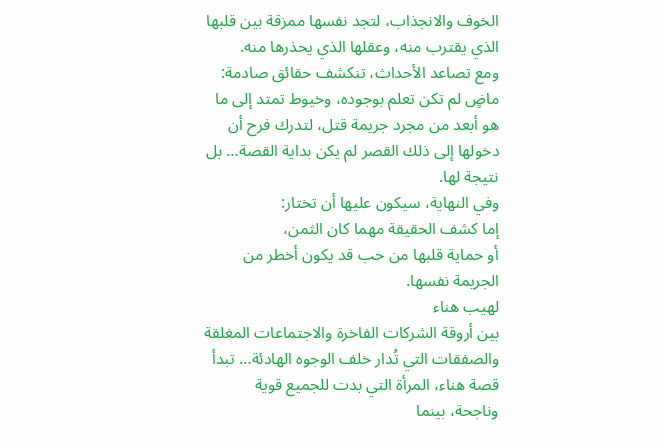الخوف والانجذاب، لتجد نفسها ممزقة بين قلبها الذي يقترب منه، وعقلها الذي يحذرها منه.
ومع تصاعد الأحداث، تنكشف حقائق صادمة:
ماضٍ لم تكن تعلم بوجوده، وخيوط تمتد إلى ما هو أبعد من مجرد جريمة قتل، لتدرك فرح أن دخولها إلى ذلك القصر لم يكن بداية القصة… بل نتيجة لها.
وفي النهاية، سيكون عليها أن تختار:
إما كشف الحقيقة مهما كان الثمن،
أو حماية قلبها من حب قد يكون أخطر من الجريمة نفسها.
لهيب هناء
بين أروقة الشركات الفاخرة والاجتماعات المغلقة والصفقات التي تُدار خلف الوجوه الهادئة… تبدأ قصة هناء، المرأة التي بدت للجميع قوية وناجحة، بينما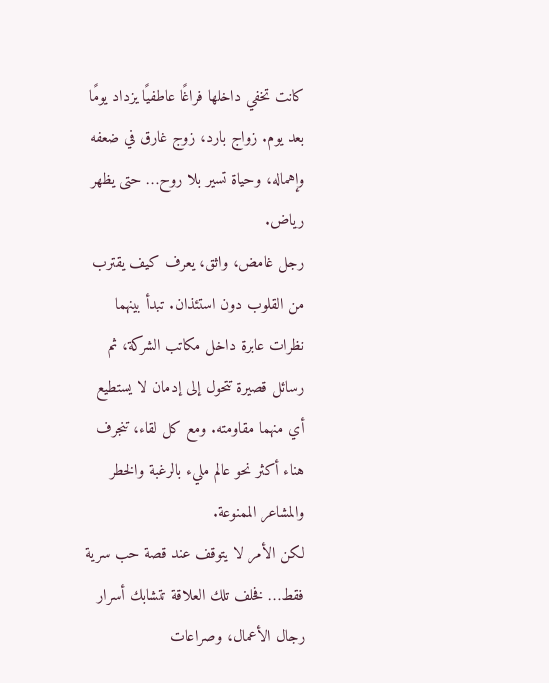كانت تخفي داخلها فراغًا عاطفيًا يزداد يومًا بعد يوم. زواج بارد، زوج غارق في ضعفه وإهماله، وحياة تسير بلا روح… حتى يظهر رياض.
رجل غامض، واثق، يعرف كيف يقترب من القلوب دون استئذان. تبدأ بينهما نظرات عابرة داخل مكاتب الشركة، ثم رسائل قصيرة تتحول إلى إدمان لا يستطيع أي منهما مقاومته. ومع كل لقاء، تنجرف هناء أكثر نحو عالم مليء بالرغبة والخطر والمشاعر الممنوعة.
لكن الأمر لا يتوقف عند قصة حب سرية فقط… فخلف تلك العلاقة تتشابك أسرار رجال الأعمال، وصراعات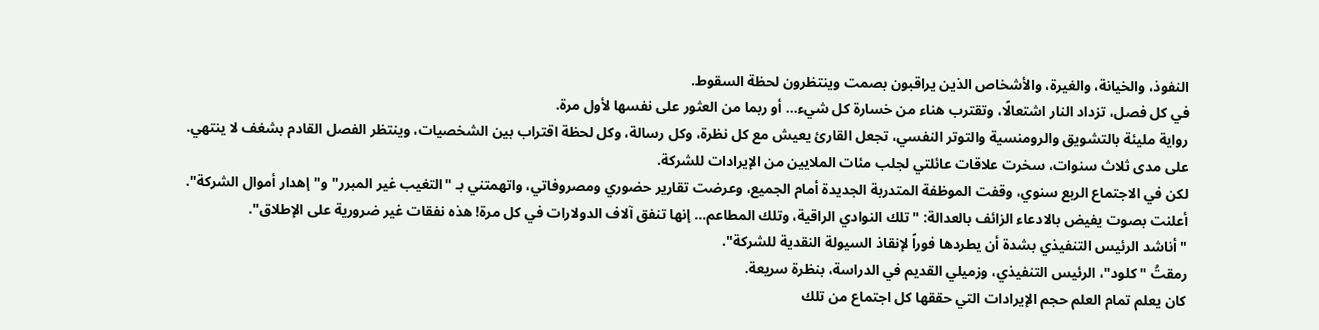النفوذ، والخيانة، والغيرة، والأشخاص الذين يراقبون بصمت وينتظرون لحظة السقوط.
في كل فصل، تزداد النار اشتعالًا، وتقترب هناء من خسارة كل شيء… أو ربما من العثور على نفسها لأول مرة.
رواية مليئة بالتشويق والرومنسية والتوتر النفسي، تجعل القارئ يعيش مع كل نظرة، وكل رسالة، وكل لحظة اقتراب بين الشخصيات، وينتظر الفصل القادم بشغف لا ينتهي.
على مدى ثلاث سنوات، سخرت علاقات عائلتي لجلب مئات الملايين من الإيرادات للشركة.
لكن في الاجتماع الربع سنوي، وقفت الموظفة المتدربة الجديدة أمام الجميع، وعرضت تقارير حضوري ومصروفاتي، واتهمتني بـ "التغيب غير المبرر" و"إهدار أموال الشركة".
أعلنت بصوت يفيض بالادعاء الزائف بالعدالة: "تلك النوادي الراقية، وتلك المطاعم... إنها تنفق آلاف الدولارات في كل مرة! هذه نفقات غير ضرورية على الإطلاق".
"أناشد الرئيس التنفيذي بشدة أن يطردها فوراً لإنقاذ السيولة النقدية للشركة".
رمقتُ "كلود"، الرئيس التنفيذي، وزميلي القديم في الدراسة، بنظرة سريعة.
كان يعلم تمام العلم حجم الإيرادات التي حققها كل اجتماع من تلك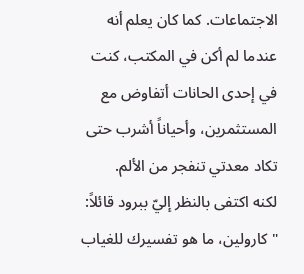الاجتماعات. كما كان يعلم أنه عندما لم أكن في المكتب، كنت في إحدى الحانات أتفاوض مع المستثمرين، وأحياناً أشرب حتى تكاد معدتي تنفجر من الألم.
لكنه اكتفى بالنظر إليّ ببرود قائلاً: "كارولين، ما هو تفسيرك للغياب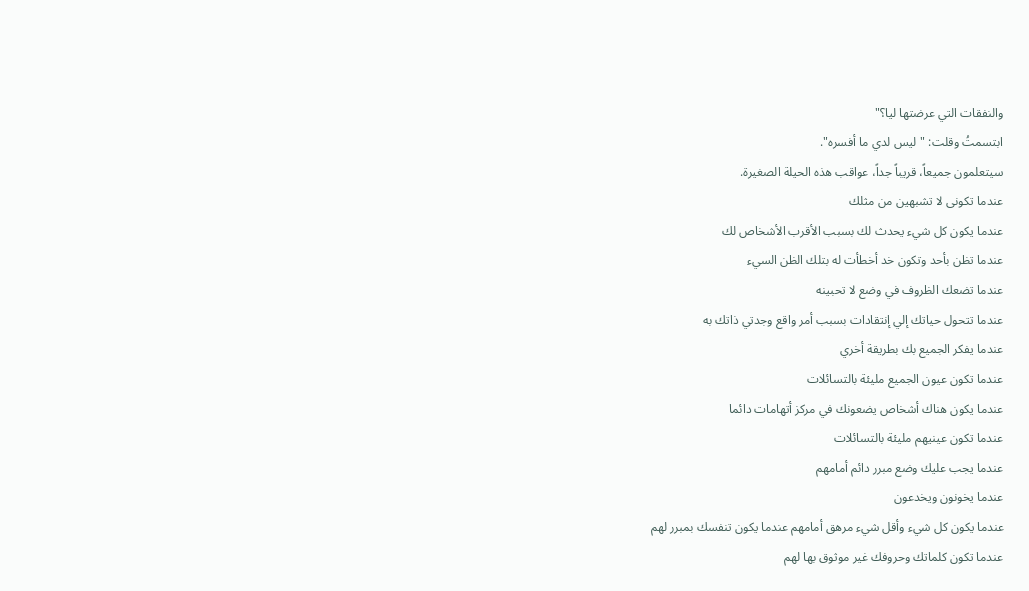والنفقات التي عرضتها ليا؟"
ابتسمتُ وقلت: "ليس لدي ما أفسره".
سيتعلمون جميعاً، قريباً جداً، عواقب هذه الحيلة الصغيرة.
عندما تكونى لا تشبهين من مثلك
عندما يكون كل شيء يحدث لك بسبب الأقرب الأشخاص لك
عندما تظن بأحد وتكون خد أخطأت له بتلك الظن السيء
عندما تضعك الظروف في وضع لا تحبينه
عندما تتحول حياتك إلي إنتقادات بسبب أمر واقع وجدتي ذاتك به
عندما يفكر الجميع بك بطريقة أخري
عندما تكون عيون الجميع مليئة بالتسائلات
عندما يكون هناك أشخاص يضعونك في مركز أتهامات دائما
عندما تكون عينيهم مليئة بالتسائلات
عندما يجب عليك وضع مبرر دائم أمامهم
عندما يخونون ويخدعون
عندما يكون كل شيء وأقل شيء مرهق أمامهم عندما يكون تنفسك بمبرر لهم
عندما تكون كلماتك وحروفك غير موثوق بها لهم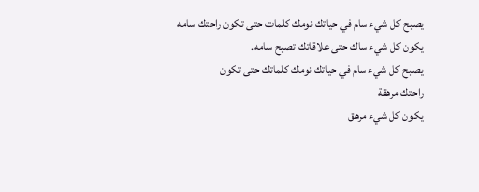يصبح كل شيء سام في حياتك نومك كلمات حتى تكون راحتك سامه
يكون كل شيء ساك حتى علاقاتك تصبح سامه.
يصبح كل شيء سام في حياتك نومك كلماتك حتى تكون
راحتك مرهقة
يكون كل شيء مرهق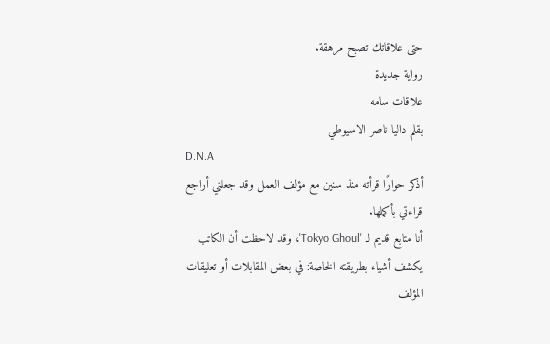حتى علاقاتك تصبح مرهقة.
رواية جديدة
علاقات سامه
بقلم داليا ناصر الاسيوطي
D.N.A
أذكر حوارًا قرأته منذ سنين مع مؤلف العمل وقد جعلني أراجع قراءتي بأكملها.
أنا متابع قديم لـ 'Tokyo Ghoul'، وقد لاحظت أن الكاتب يكشف أشياء بطريقته الخاصة: في بعض المقابلات أو تعليقات المؤلف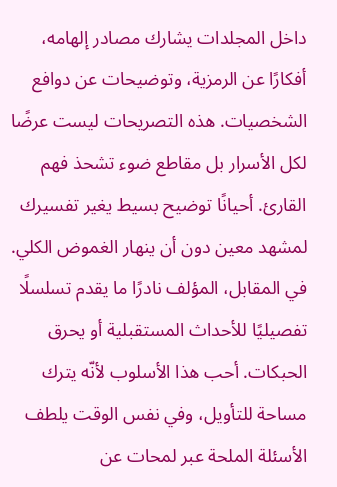داخل المجلدات يشارك مصادر إلهامه، أفكارًا عن الرمزية، وتوضيحات عن دوافع الشخصيات. هذه التصريحات ليست عرضًا لكل الأسرار بل مقاطع ضوء تشحذ فهم القارئ. أحيانًا توضيح بسيط يغير تفسيرك لمشهد معين دون أن ينهار الغموض الكلي.
في المقابل، المؤلف نادرًا ما يقدم تسلسلًا تفصيليًا للأحداث المستقبلية أو يحرق الحبكات. أحب هذا الأسلوب لأنّه يترك مساحة للتأويل، وفي نفس الوقت يلطف الأسئلة الملحة عبر لمحات عن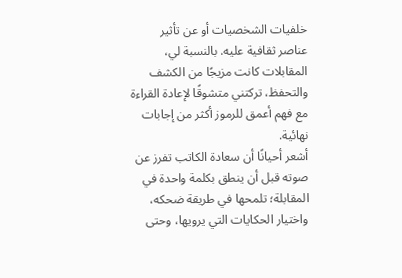خلفيات الشخصيات أو عن تأثير عناصر ثقافية عليه. بالنسبة لي، المقابلات كانت مزيجًا من الكشف والتحفظ، تركتني متشوقًا لإعادة القراءة مع فهم أعمق للرموز أكثر من إجابات نهائية.
أشعر أحيانًا أن سعادة الكاتب تفرز عن صوته قبل أن ينطق بكلمة واحدة في المقابلة؛ تلمحها في طريقة ضحكه، واختيار الحكايات التي يرويها، وحتى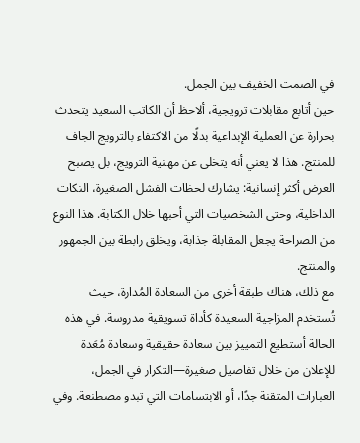في الصمت الخفيف بين الجمل.
حين أتابع مقابلات ترويجية، ألاحظ أن الكاتب السعيد يتحدث بحرارة عن العملية الإبداعية بدلًا من الاكتفاء بالترويج الجاف للمنتج. هذا لا يعني أنه يتخلى عن مهنية الترويج، بل يصبح العرض أكثر إنسانية: يشارك لحظات الفشل الصغيرة، النكات الداخلية، وحتى الشخصيات التي أحبها خلال الكتابة. هذا النوع من الصراحة يجعل المقابلة جذابة، ويخلق رابطة بين الجمهور والمنتج.
مع ذلك، هناك طبقة أخرى من السعادة المُدارة، حيث تُستخدم المزاجية السعيدة كأداة تسويقية مدروسة. في هذه الحالة أستطيع التمييز بين سعادة حقيقية وسعادة مُعَدة للإعلان من خلال تفاصيل صغيرة—التكرار في الجمل، العبارات المتقنة جدًا، أو الابتسامات التي تبدو مصطنعة. وفي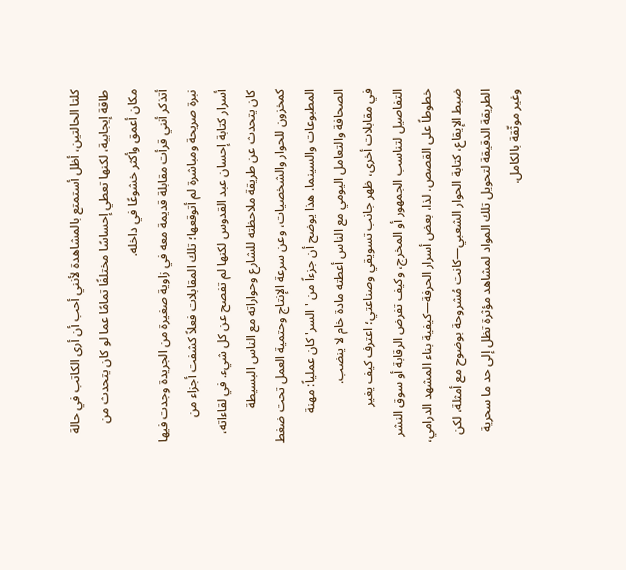كلتا الحالتين، أظل أستمتع بالمشاهدة لأنني أحب أن أرى الكاتب في حالة طاقة إيجابية، لكنها تعطي إحساسًا مختلفًا تمامًا عما لو كان يتحدث من مكان أعمق وأكثر خشوعًا في داخله.
أتذكر أنني قرأت مقابلة قديمة معه في زاوية صغيرة من الجريدة وجدت فيها نبرة صريحة ومباشرة لم أتوقعها؛ تلك المقابلات فعلاً كشفت أجزاء من أسرار كتابة إحسان عبد القدوس لكنها لم تفصح عن كل شيء. في لقاءاته، كان يتحدث عن طريقة ملاحظته للشارع وحواراته مع الناس البسيطة كمخزون للحوار والشخصيات، وعن سرعة الإنتاج وحتمية العمل تحت ضغط المطبوعات والسينما. هذا يوضح أن جزءاً من 'السر' كان عملياً: مهنة الصحافة والتعامل اليومي مع الناس أعطته مادة خام لا ينضب.
في مقابلات أخرى، ظهر جانب تسويقي وصناعتي؛ اعترف كيف يغير التفاصيل لتناسب الجمهور أو المخرج، وكيف تفرض الرقابة أو سوق النشر خطوطاً على القصص. لذا، بعض أسرار الحرفة—كيفية بناء المشهد الدرامي، ضبط الإيقاع، كتابة الحوار الشعبي—كانت مُشروحة بوضوح مع أمثلة، لكن الطريقة الدقيقة لتحويل تلك المواد لمشاهد مؤثرة تظل إلى حد ما سحرية وغير موثّقة بالكامل.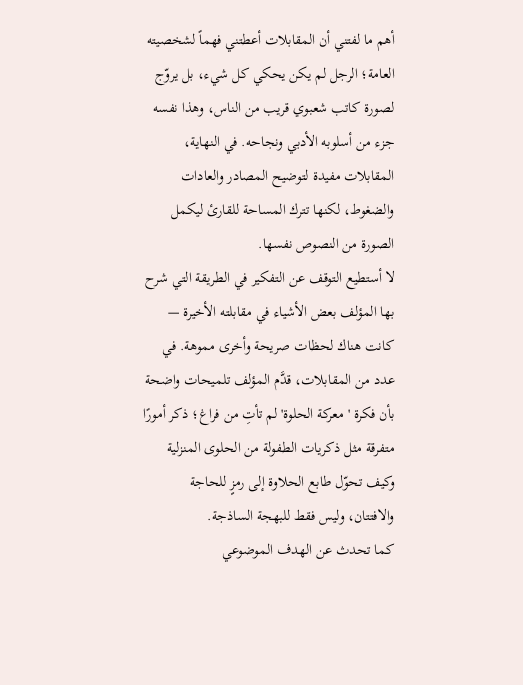أهم ما لفتني أن المقابلات أعطتني فهماً لشخصيته العامة؛ الرجل لم يكن يحكي كل شيء، بل يروّج لصورة كاتب شعبوي قريب من الناس، وهذا نفسه جزء من أسلوبه الأدبي ونجاحه. في النهاية، المقابلات مفيدة لتوضيح المصادر والعادات والضغوط، لكنها تترك المساحة للقارئ ليكمل الصورة من النصوص نفسها.
لا أستطيع التوقف عن التفكير في الطريقة التي شرح بها المؤلف بعض الأشياء في مقابلته الأخيرة — كانت هناك لحظات صريحة وأخرى مموهة. في عدد من المقابلات، قدَّم المؤلف تلميحات واضحة بأن فكرة 'معركة الحلوة' لم تأتِ من فراغ؛ ذكر أمورًا متفرقة مثل ذكريات الطفولة من الحلوى المنزلية وكيف تحوّل طابع الحلاوة إلى رمزٍ للحاجة والافتتان، وليس فقط للبهجة الساذجة.
كما تحدث عن الهدف الموضوعي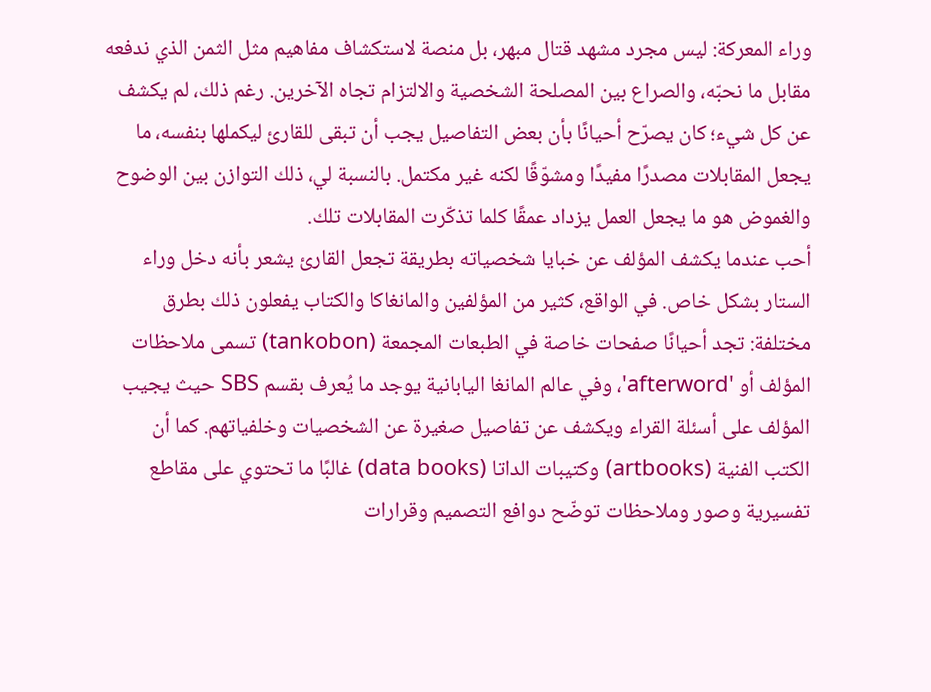وراء المعركة: ليس مجرد مشهد قتال مبهر، بل منصة لاستكشاف مفاهيم مثل الثمن الذي ندفعه مقابل ما نحبّه، والصراع بين المصلحة الشخصية والالتزام تجاه الآخرين. رغم ذلك، لم يكشف عن كل شيء؛ كان يصرّح أحيانًا بأن بعض التفاصيل يجب أن تبقى للقارئ ليكملها بنفسه، ما يجعل المقابلات مصدرًا مفيدًا ومشوّقًا لكنه غير مكتمل. بالنسبة لي، ذلك التوازن بين الوضوح والغموض هو ما يجعل العمل يزداد عمقًا كلما تذكّرت المقابلات تلك.
أحب عندما يكشف المؤلف عن خبايا شخصياته بطريقة تجعل القارئ يشعر بأنه دخل وراء الستار بشكل خاص. في الواقع، كثير من المؤلفين والمانغاكا والكتاب يفعلون ذلك بطرق مختلفة: تجد أحيانًا صفحات خاصة في الطبعات المجمعة (tankobon) تسمى ملاحظات المؤلف أو 'afterword'، وفي عالم المانغا اليابانية يوجد ما يُعرف بقسم SBS حيث يجيب المؤلف على أسئلة القراء ويكشف عن تفاصيل صغيرة عن الشخصيات وخلفياتهم. كما أن الكتب الفنية (artbooks) وكتيبات الداتا (data books) غالبًا ما تحتوي على مقاطع تفسيرية وصور وملاحظات توضّح دوافع التصميم وقرارات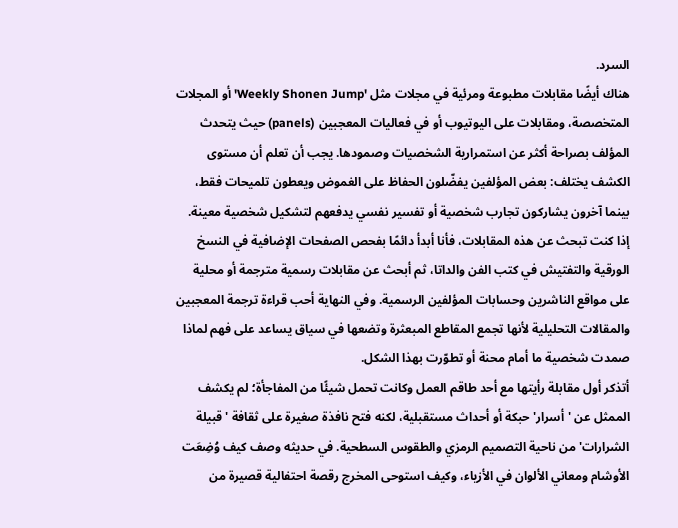السرد.
هناك أيضًا مقابلات مطبوعة ومرئية في مجلات مثل 'Weekly Shonen Jump' أو المجلات المتخصصة، ومقابلات على اليوتيوب أو في فعاليات المعجبين (panels) حيث يتحدث المؤلف بصراحة أكثر عن استمرارية الشخصيات وصمودها. يجب أن تعلم أن مستوى الكشف يختلف: بعض المؤلفين يفضّلون الحفاظ على الغموض ويعطون تلميحات فقط، بينما آخرون يشاركون تجارب شخصية أو تفسير نفسي يدفعهم لتشكيل شخصية معينة.
إذا كنت تبحث عن هذه المقابلات، فأنا أبدأ دائمًا بفحص الصفحات الإضافية في النسخ الورقية والتفتيش في كتب الفن والداتا، ثم أبحث عن مقابلات رسمية مترجمة أو محلية على مواقع الناشرين وحسابات المؤلفين الرسمية. وفي النهاية أحب قراءة ترجمة المعجبين والمقالات التحليلية لأنها تجمع المقاطع المبعثرة وتضعها في سياق يساعد على فهم لماذا صمدت شخصية ما أمام محنة أو تطوّرت بهذا الشكل.
أتذكر أول مقابلة رأيتها مع أحد طاقم العمل وكانت تحمل شيئًا من المفاجأة؛ لم يكشف الممثل عن 'أسرار' حبكة أو أحداث مستقبلية، لكنه فتح نافذة صغيرة على ثقافة 'قبيلة الشرارات' من ناحية التصميم الرمزي والطقوس السطحية. في حديثه وصف كيف وُضِعَت الأوشام ومعاني الألوان في الأزياء، وكيف استوحى المخرج رقصة احتفالية قصيرة من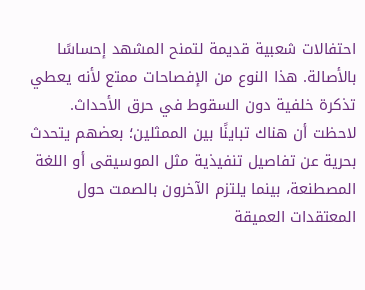احتفالات شعبية قديمة لتمنح المشهد إحساسًا بالأصالة. هذا النوع من الإفصاحات ممتع لأنه يعطي تذكرة خلفية دون السقوط في حرق الأحداث.
لاحظت أن هناك تباينًا بين الممثلين؛ بعضهم يتحدث بحرية عن تفاصيل تنفيذية مثل الموسيقى أو اللغة المصطنعة، بينما يلتزم الآخرون بالصمت حول المعتقدات العميقة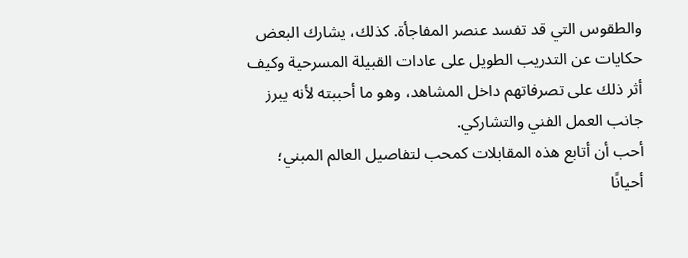والطقوس التي قد تفسد عنصر المفاجأة. كذلك، يشارك البعض حكايات عن التدريب الطويل على عادات القبيلة المسرحية وكيف أثر ذلك على تصرفاتهم داخل المشاهد، وهو ما أحببته لأنه يبرز جانب العمل الفني والتشاركي.
أحب أن أتابع هذه المقابلات كمحب لتفاصيل العالم المبني؛ أحيانًا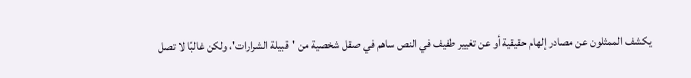يكشف الممثلون عن مصادر إلهام حقيقية أو عن تغيير طفيف في النص ساهم في صقل شخصية من 'قبيلة الشرارات'، ولكن غالبًا لا تصل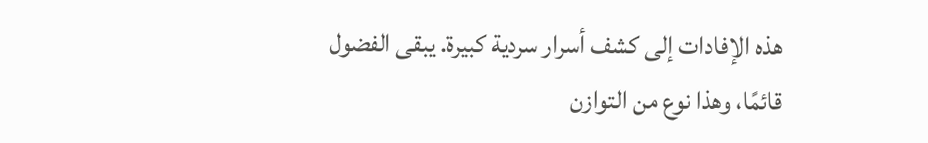هذه الإفادات إلى كشف أسرار سردية كبيرة. يبقى الفضول قائمًا، وهذا نوع من التوازن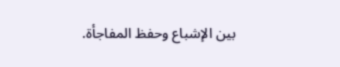بين الإشباع وحفظ المفاجأة.